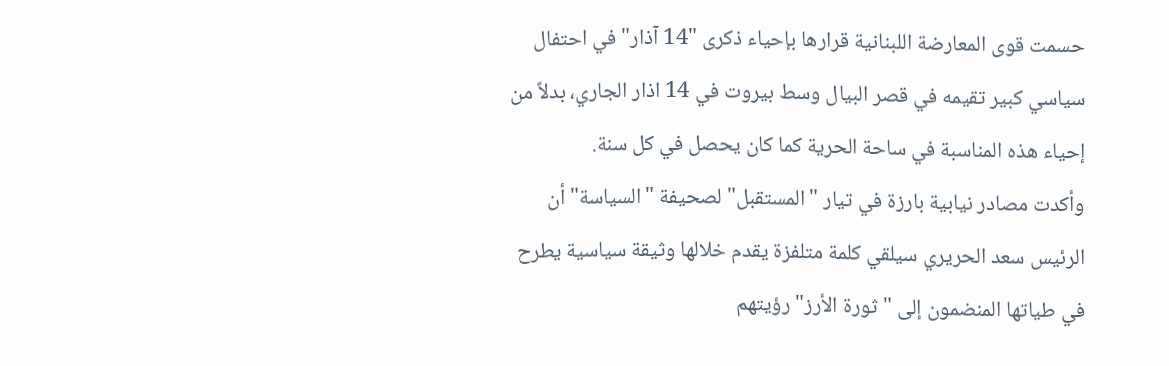حسمت قوى المعارضة اللبنانية قرارها بإحياء ذكرى "14 آذار" في احتفال سياسي كبير تقيمه في قصر البيال وسط بيروت في 14 اذار الجاري، بدلاً من إحياء هذه المناسبة في ساحة الحرية كما كان يحصل في كل سنة.
وأكدت مصادر نيابية بارزة في تيار "المستقبل" لصحيفة "السياسة" أن الرئيس سعد الحريري سيلقي كلمة متلفزة يقدم خلالها وثيقة سياسية يطرح في طياتها المنضمون إلى "ثورة الأرز" رؤيتهم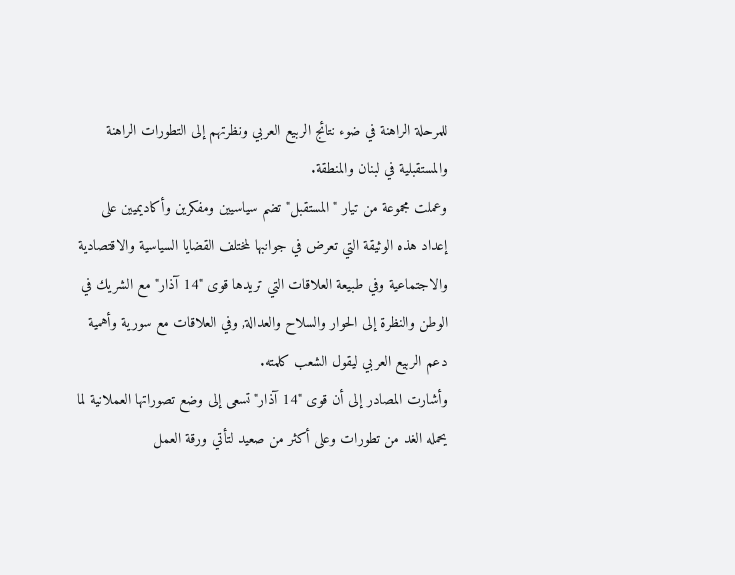للمرحلة الراهنة في ضوء نتائج الربيع العربي ونظرتهم إلى التطورات الراهنة والمستقبلية في لبنان والمنطقة.
وعملت مجموعة من تيار "المستقبل" تضم سياسيين ومفكرين وأكاديميين على إعداد هذه الوثيقة التي تعرض في جوانبها لمختلف القضايا السياسية والاقتصادية والاجتماعية وفي طبيعة العلاقات التي تريدها قوى "14 آذار" مع الشريك في الوطن والنظرة إلى الحوار والسلاح والعدالة, وفي العلاقات مع سورية وأهمية دعم الربيع العربي ليقول الشعب كلمته.
وأشارت المصادر إلى أن قوى "14 آذار" تسعى إلى وضع تصوراتها العملانية لما يحمله الغد من تطورات وعلى أكثر من صعيد لتأتي ورقة العمل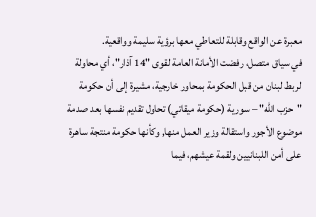معبرة عن الواقع وقابلة للتعاطي معها برؤية سليمة وواقعية.
في سياق متصل، رفضت الأمانة العامة لقوى "14 آذار"، أي محاولة لربط لبنان من قبل الحكومة بمحاور خارجية، مشيرة إلى أن حكومة "حزب الله" – سورية (حكومة ميقاتي) تحاول تقديم نفسها بعد صدمة موضوع الأجور واستقالة وزير العمل منها, وكأنها حكومة منتجة ساهرة على أمن اللبنانيين ولقمة عيشهم، فيما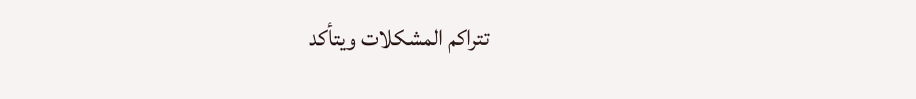تتراكم المشكلات ويتأكد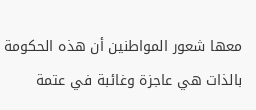معها شعور المواطنين أن هذه الحكومة بالذات هي عاجزة وغائبة في عتمة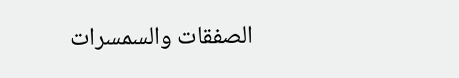الصفقات والسمسرات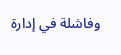وفاشلة في إدارة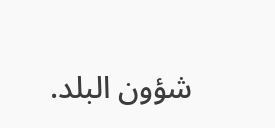شؤون البلد.